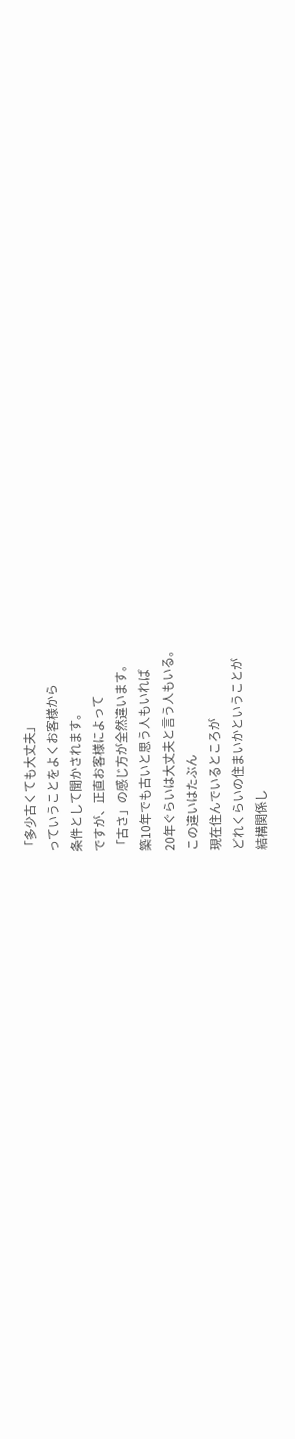「多少古くても大丈夫」
っていうことをよくお客様から
条件として聞かされます。
ですが、正直お客様によって
「古さ」の感じ方が全然違います。
築10年でも古いと思う人もいれば
20年ぐらいは大丈夫と言う人もいる。
この違いはたぶん
現在住んでいるところが
どれくらいの住まいかということが
結構関係し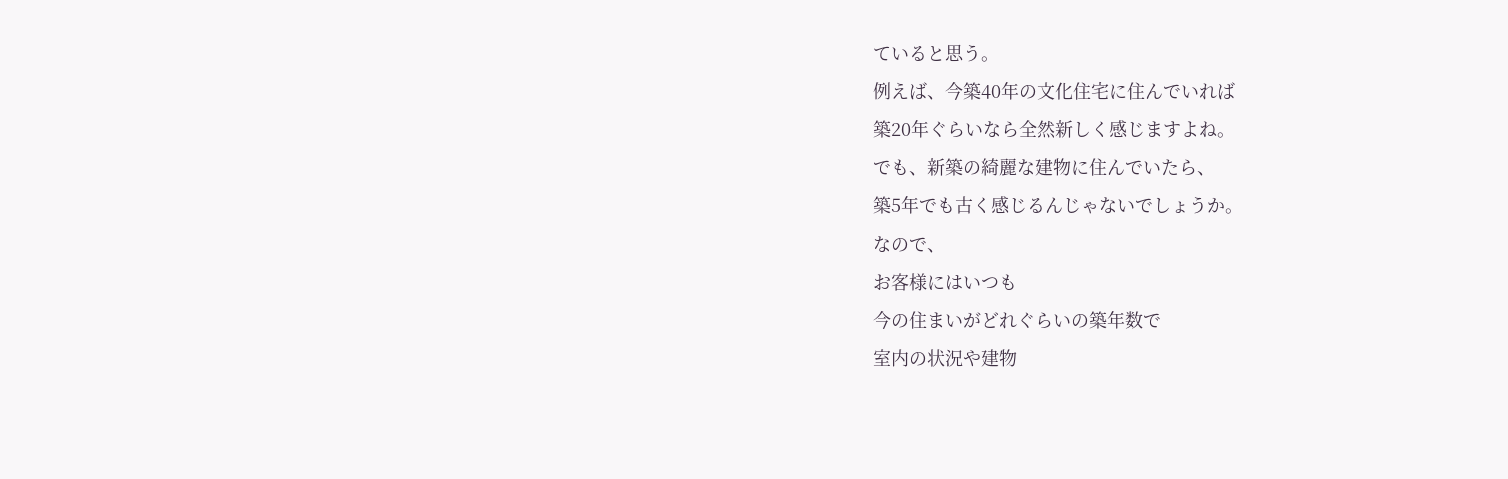ていると思う。
例えば、今築40年の文化住宅に住んでいれば
築20年ぐらいなら全然新しく感じますよね。
でも、新築の綺麗な建物に住んでいたら、
築5年でも古く感じるんじゃないでしょうか。
なので、
お客様にはいつも
今の住まいがどれぐらいの築年数で
室内の状況や建物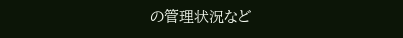の管理状況など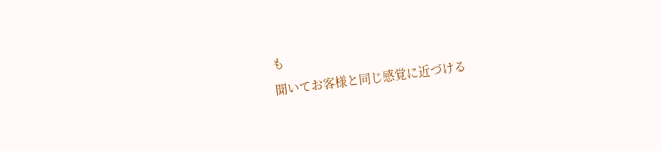も
聞いてお客様と同じ感覚に近づける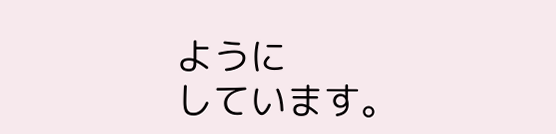ように
しています。